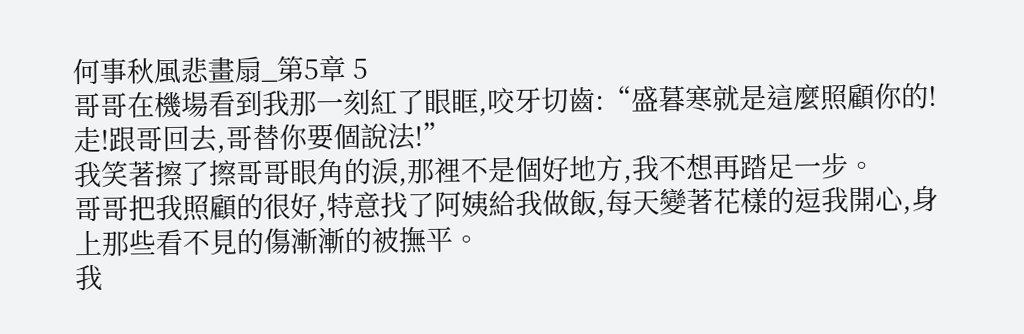何事秋風悲畫扇_第5章 5
哥哥在機場看到我那一刻紅了眼眶,咬牙切齒:“盛暮寒就是這麼照顧你的!走!跟哥回去,哥替你要個說法!”
我笑著擦了擦哥哥眼角的淚,那裡不是個好地方,我不想再踏足一步。
哥哥把我照顧的很好,特意找了阿姨給我做飯,每天變著花樣的逗我開心,身上那些看不見的傷漸漸的被撫平。
我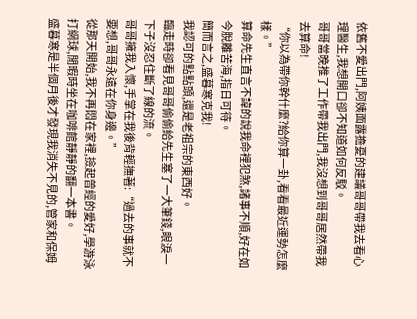依舊不愛出門,阿姨面露擔憂的建議哥哥帶我去看心理醫生,我想開口卻不知道如何反駁。
哥哥當晚推了工作帶我出門,我沒想到哥哥居然帶我去算命!
“你以為帶你幹什麼?給你算一卦,看看最近運勢怎麼樣。”
算命先生直言不諱的說我命裡犯煞,諸事不順,好在如今脫離苦海,指日可待。
簡而言之,盛暮寒克我!
我認可的點點頭,還是老祖宗的東西好。
臨走時卻看見哥哥偷偷給先生塞了一大筆錢,眼淚一下子沒忍住斷了線的流。
哥哥擁我入懷,手掌在我後背輕撫著:“過去的事就不要想,哥哥永遠在你身邊。”
從那天開始,我不再悶在家裡,撿起曾經的愛好,學游泳打網球,閒暇時坐在咖啡館靜靜的翻一本書。
盛暮寒是半個月後才發現我消失不見的,管家和保姆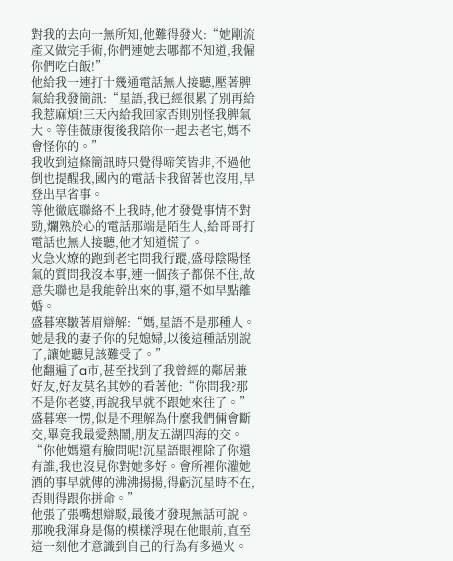對我的去向一無所知,他難得發火:“她剛流產又做完手術,你們連她去哪都不知道,我僱你們吃白飯!”
他給我一連打十幾通電話無人接聽,壓著脾氣給我發簡訊:“星語,我已經很累了別再給我惹麻煩!三天內給我回家否則別怪我脾氣大。等佳薇康復後我陪你一起去老宅,媽不會怪你的。”
我收到這條簡訊時只覺得啼笑皆非,不過他倒也提醒我,國內的電話卡我留著也沒用,早登出早省事。
等他徹底聯絡不上我時,他才發覺事情不對勁,爛熟於心的電話那端是陌生人,給哥哥打電話也無人接聽,他才知道慌了。
火急火燎的跑到老宅問我行蹤,盛母陰陽怪氣的質問我沒本事,連一個孩子都保不住,故意失聯也是我能幹出來的事,還不如早點離婚。
盛暮寒皺著眉辯解:“媽,星語不是那種人。她是我的妻子你的兒媳婦,以後這種話別說了,讓她聽見該難受了。”
他翻遍了a市,甚至找到了我曾經的鄰居兼好友,好友莫名其妙的看著他:“你問我?那不是你老婆,再說我早就不跟她來往了。”
盛暮寒一愣,似是不理解為什麼我們倆會斷交,畢竟我最愛熱鬧,朋友五湖四海的交。
“你他媽還有臉問呢!沉星語眼裡除了你還有誰,我也沒見你對她多好。會所裡你灌她酒的事早就傳的沸沸揚揚,得虧沉星時不在,否則得跟你拼命。”
他張了張嘴想辯駁,最後才發現無話可說。
那晚我渾身是傷的模樣浮現在他眼前,直至這一刻他才意識到自己的行為有多過火。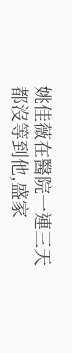姚佳薇在醫院一連三天都沒等到他,盛家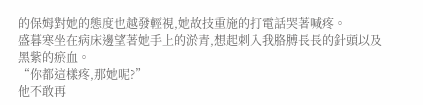的保姆對她的態度也越發輕視,她故技重施的打電話哭著喊疼。
盛暮寒坐在病床邊望著她手上的淤青,想起刺入我胳膊長長的針頭以及黑紫的瘀血。
“你都這樣疼,那她呢?”
他不敢再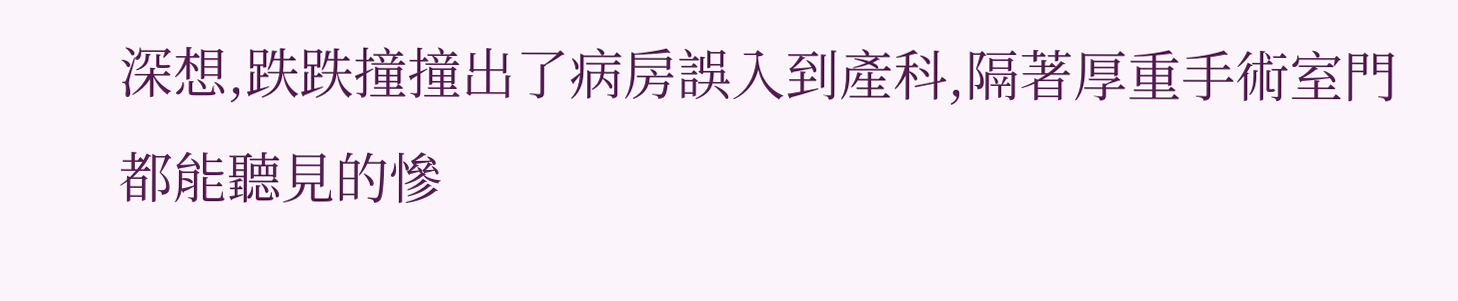深想,跌跌撞撞出了病房誤入到產科,隔著厚重手術室門都能聽見的慘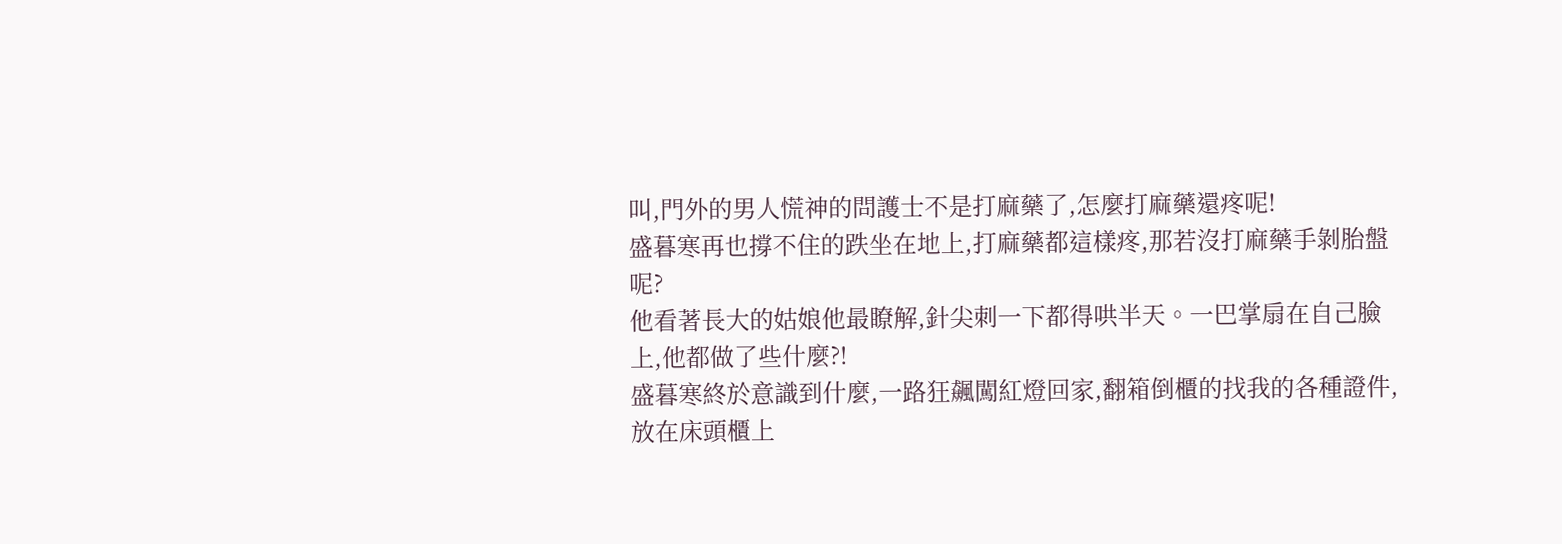叫,門外的男人慌神的問護士不是打麻藥了,怎麼打麻藥還疼呢!
盛暮寒再也撐不住的跌坐在地上,打麻藥都這樣疼,那若沒打麻藥手剝胎盤呢?
他看著長大的姑娘他最瞭解,針尖刺一下都得哄半天。一巴掌扇在自己臉上,他都做了些什麼?!
盛暮寒終於意識到什麼,一路狂飆闖紅燈回家,翻箱倒櫃的找我的各種證件,放在床頭櫃上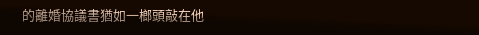的離婚協議書猶如一榔頭敲在他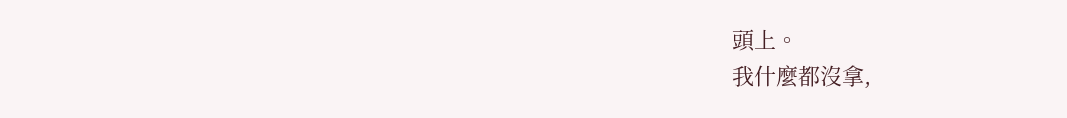頭上。
我什麼都沒拿,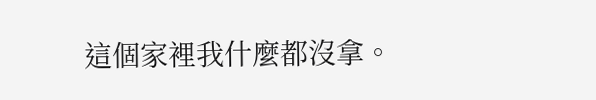這個家裡我什麼都沒拿。